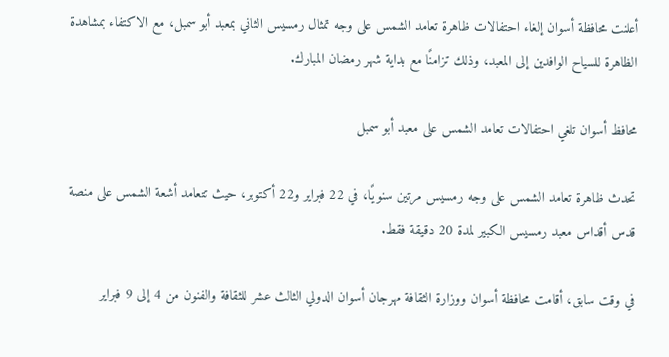أعلنت محافظة أسوان إلغاء احتفالات ظاهرة تعامد الشمس على وجه تمثال رمسيس الثاني بمعبد أبو سمبل، مع الاكتفاء بمشاهدة الظاهرة للسياح الوافدين إلى المعبد، وذلك تزامنًا مع بداية شهر رمضان المبارك.

محافظ أسوان تلغي احتفالات تعامد الشمس على معبد أبو سمبل

تحدث ظاهرة تعامد الشمس على وجه رمسيس مرتين سنويًا، في 22 فبراير و22 أكتوبر، حيث تتعامد أشعة الشمس على منصة قدس أقداس معبد رمسيس الكبير لمدة 20 دقيقة فقط.

في وقت سابق، أقامت محافظة أسوان ووزارة الثقافة مهرجان أسوان الدولي الثالث عشر للثقافة والفنون من 4 إلى 9 فبراير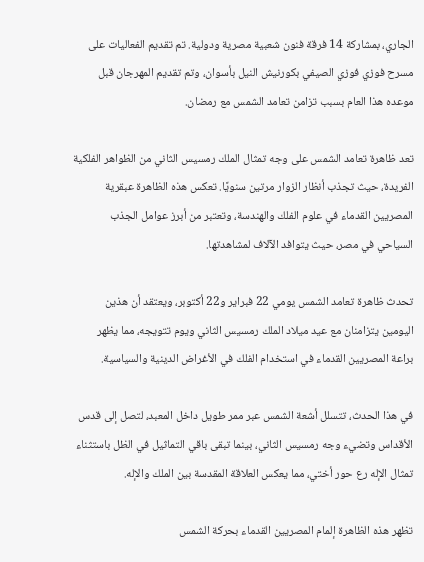الجاري، بمشاركة 14 فرقة فنون شعبية مصرية ودولية. تم تقديم الفعاليات على مسرح فوزي فوزي الصيفي بكورنيش النيل بأسوان، وتم تقديم المهرجان قبل موعده هذا العام بسبب تزامن تعامد الشمس مع رمضان.

تعد ظاهرة تعامد الشمس على وجه تمثال الملك رمسيس الثاني من الظواهر الفلكية الفريدة، حيث تجذب أنظار الزوار مرتين سنويًا. تعكس هذه الظاهرة عبقرية المصريين القدماء في علوم الفلك والهندسة، وتعتبر من أبرز عوامل الجذب السياحي في مصر، حيث يتوافد الآلاف لمشاهدتها.

تحدث ظاهرة تعامد الشمس يومي 22 فبراير و22 أكتوبر، ويعتقد أن هذين اليومين يتزامنان مع عيد ميلاد الملك رمسيس الثاني ويوم تتويجه، مما يظهر براعة المصريين القدماء في استخدام الفلك في الأغراض الدينية والسياسية.

في هذا الحدث، تتسلل أشعة الشمس عبر ممر طويل داخل المعبد، لتصل إلى قدس الأقداس وتضيء وجه رمسيس الثاني، بينما تبقى باقي التماثيل في الظل باستثناء تمثال الإله رع حور أختي، مما يعكس العلاقة المقدسة بين الملك والإله.

تظهر هذه الظاهرة إلمام المصريين القدماء بحركة الشمس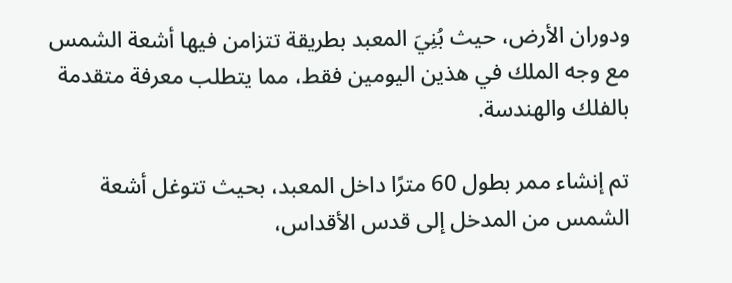ودوران الأرض، حيث بُنِيَ المعبد بطريقة تتزامن فيها أشعة الشمس مع وجه الملك في هذين اليومين فقط، مما يتطلب معرفة متقدمة بالفلك والهندسة.

تم إنشاء ممر بطول 60 مترًا داخل المعبد، بحيث تتوغل أشعة الشمس من المدخل إلى قدس الأقداس،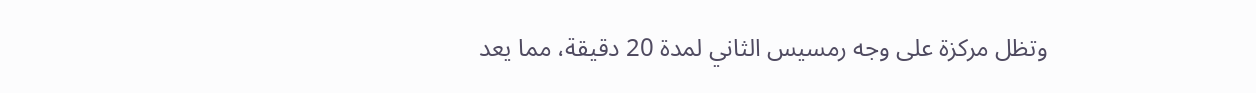وتظل مركزة على وجه رمسيس الثاني لمدة 20 دقيقة، مما يعد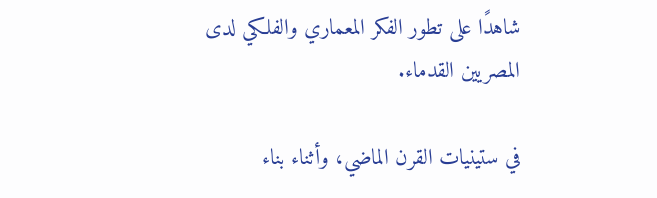شاهدًا على تطور الفكر المعماري والفلكي لدى المصريين القدماء.

في ستينيات القرن الماضي، وأثناء بناء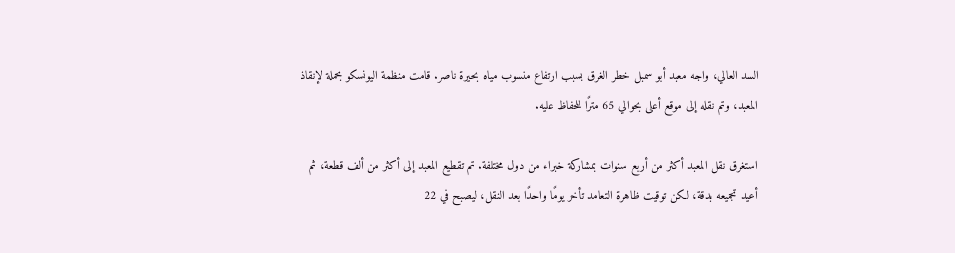السد العالي، واجه معبد أبو سمبل خطر الغرق بسبب ارتفاع منسوب مياه بحيرة ناصر. قامت منظمة اليونسكو بحملة لإنقاذ المعبد، وتم نقله إلى موقع أعلى بحوالي 65 مترًا للحفاظ عليه.

استغرق نقل المعبد أكثر من أربع سنوات بمشاركة خبراء من دول مختلفة. تم تقطيع المعبد إلى أكثر من ألف قطعة، ثم أعيد تجميعه بدقة، لكن توقيت ظاهرة التعامد تأخر يومًا واحدًا بعد النقل، ليصبح في 22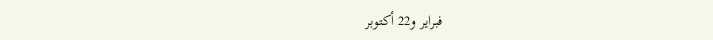فبراير و22 أكتوبر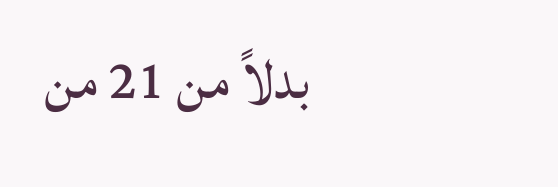بدلاً من 21 من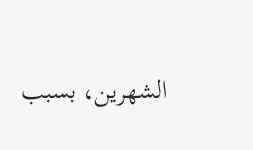الشهرين، بسبب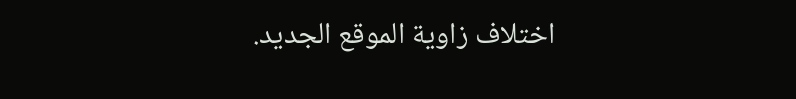اختلاف زاوية الموقع الجديد.